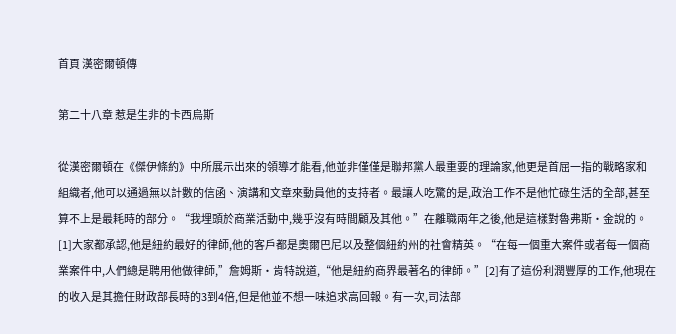首頁 漢密爾頓傳

第二十八章 惹是生非的卡西烏斯

從漢密爾頓在《傑伊條約》中所展示出來的領導才能看,他並非僅僅是聯邦黨人最重要的理論家,他更是首屈一指的戰略家和組織者,他可以通過無以計數的信函、演講和文章來動員他的支持者。最讓人吃驚的是,政治工作不是他忙碌生活的全部,甚至算不上是最耗時的部分。“我埋頭於商業活動中,幾乎沒有時間顧及其他。”在離職兩年之後,他是這樣對魯弗斯·金說的。[1]大家都承認,他是紐約最好的律師,他的客戶都是奧爾巴尼以及整個紐約州的社會精英。“在每一個重大案件或者每一個商業案件中,人們總是聘用他做律師,”詹姆斯·肯特說道,“他是紐約商界最著名的律師。”[2]有了這份利潤豐厚的工作,他現在的收入是其擔任財政部長時的3到4倍,但是他並不想一味追求高回報。有一次,司法部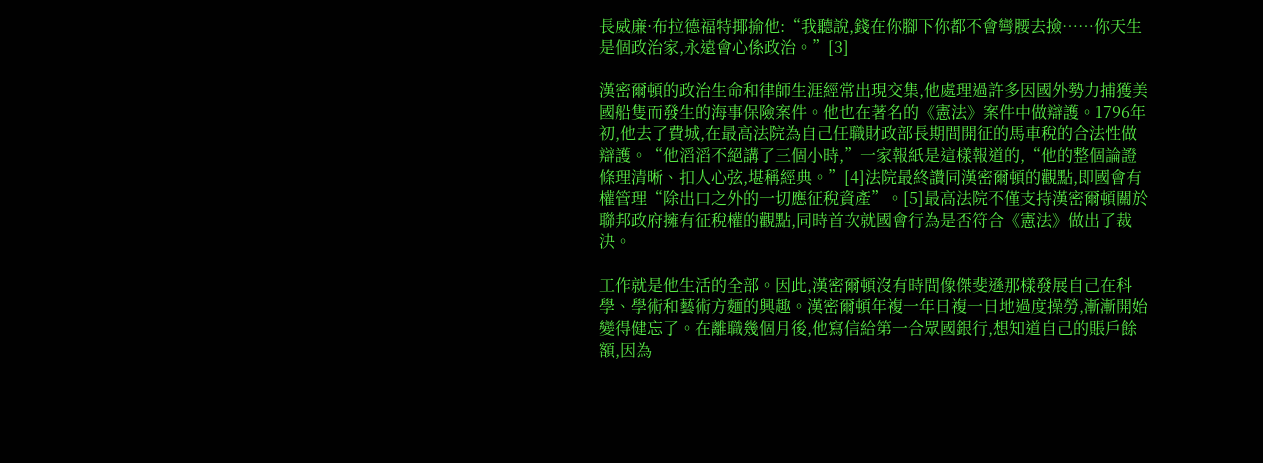長威廉·布拉德福特揶揄他:“我聽說,錢在你腳下你都不會彎腰去撿……你天生是個政治家,永遠會心係政治。”[3]

漢密爾頓的政治生命和律師生涯經常出現交集,他處理過許多因國外勢力捕獲美國船隻而發生的海事保險案件。他也在著名的《憲法》案件中做辯護。1796年初,他去了費城,在最高法院為自己任職財政部長期間開征的馬車稅的合法性做辯護。“他滔滔不絕講了三個小時,”一家報紙是這樣報道的,“他的整個論證條理清晰、扣人心弦,堪稱經典。”[4]法院最終讚同漢密爾頓的觀點,即國會有權管理“除出口之外的一切應征稅資產”。[5]最高法院不僅支持漢密爾頓關於聯邦政府擁有征稅權的觀點,同時首次就國會行為是否符合《憲法》做出了裁決。

工作就是他生活的全部。因此,漢密爾頓沒有時間像傑斐遜那樣發展自己在科學、學術和藝術方麵的興趣。漢密爾頓年複一年日複一日地過度操勞,漸漸開始變得健忘了。在離職幾個月後,他寫信給第一合眾國銀行,想知道自己的賬戶餘額,因為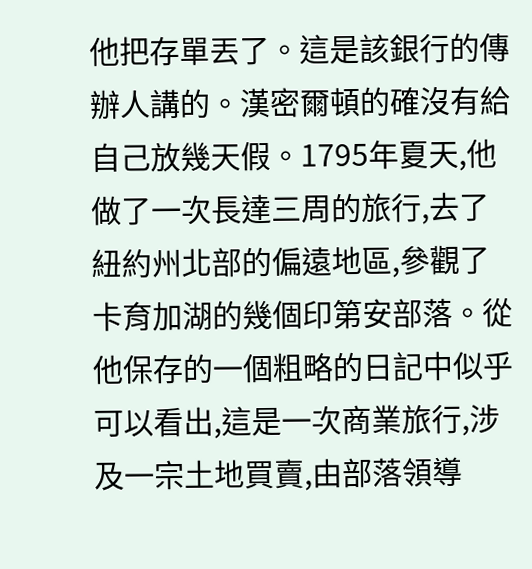他把存單丟了。這是該銀行的傳辦人講的。漢密爾頓的確沒有給自己放幾天假。1795年夏天,他做了一次長達三周的旅行,去了紐約州北部的偏遠地區,參觀了卡育加湖的幾個印第安部落。從他保存的一個粗略的日記中似乎可以看出,這是一次商業旅行,涉及一宗土地買賣,由部落領導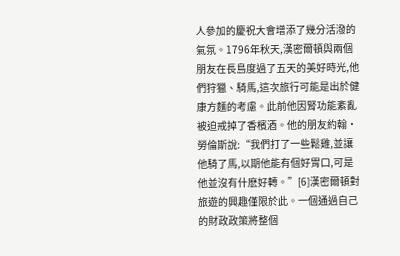人參加的慶祝大會增添了幾分活潑的氣氛。1796年秋天,漢密爾頓與兩個朋友在長島度過了五天的美好時光,他們狩獵、騎馬,這次旅行可能是出於健康方麵的考慮。此前他因腎功能紊亂被迫戒掉了香檳酒。他的朋友約翰·勞倫斯說:“我們打了一些鬆雞,並讓他騎了馬,以期他能有個好胃口,可是他並沒有什麽好轉。”[6]漢密爾頓對旅遊的興趣僅限於此。一個通過自己的財政政策將整個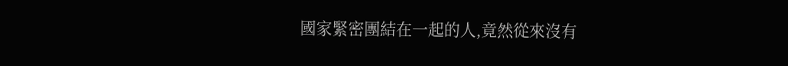國家緊密團結在一起的人,竟然從來沒有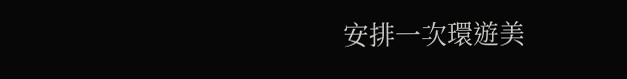安排一次環遊美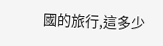國的旅行,這多少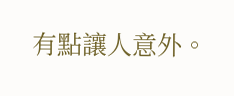有點讓人意外。